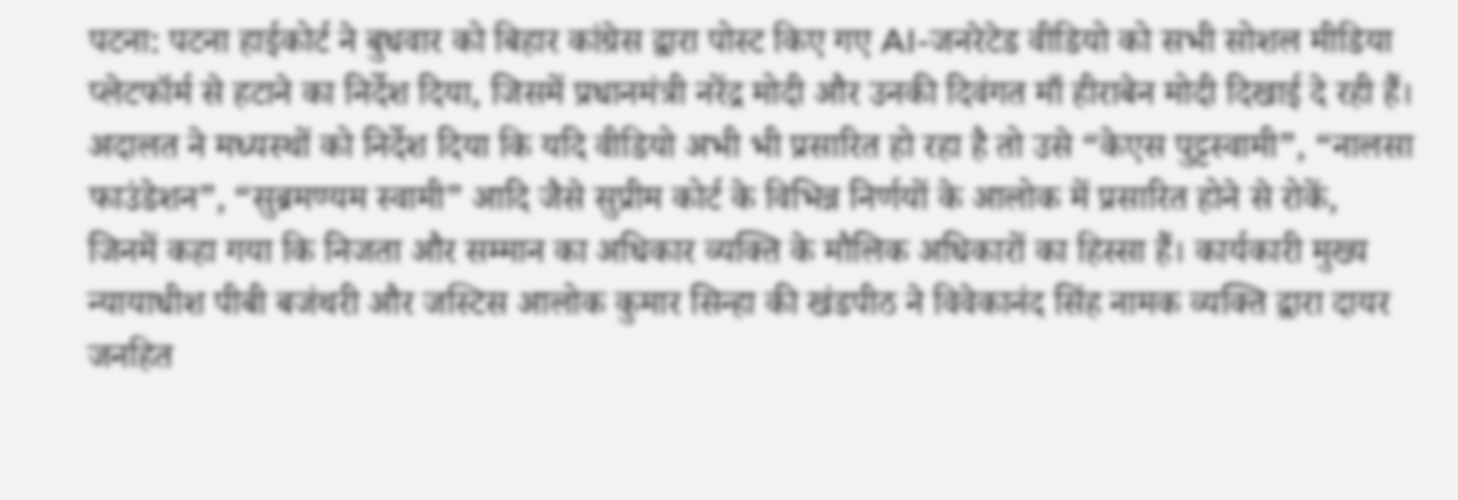पटना: पटना हाईकोर्ट ने बुधवार को बिहार कांग्रेस द्वारा पोस्ट किए गए AI-जनरेटेड वीडियो को सभी सोशल मीडिया प्लेटफॉर्म से हटाने का निर्देश दिया, जिसमें प्रधानमंत्री नरेंद्र मोदी और उनकी दिवंगत माँ हीराबेन मोदी दिखाई दे रही हैं। अदालत ने मध्यस्थों को निर्देश दिया कि यदि वीडियो अभी भी प्रसारित हो रहा है तो उसे “केएस पुट्टस्वामी”, “नालसा फाउंडेशन”, “सुब्रमण्यम स्वामी” आदि जैसे सुप्रीम कोर्ट के विभिन्न निर्णयों के आलोक में प्रसारित होने से रोकें, जिनमें कहा गया कि निजता और सम्मान का अधिकार व्यक्ति के मौलिक अधिकारों का हिस्सा हैं। कार्यकारी मुख्य न्यायाधीश पीबी बजंथरी और जस्टिस आलोक कुमार सिन्हा की खंडपीठ ने विवेकानंद सिंह नामक व्यक्ति द्वारा दायर जनहित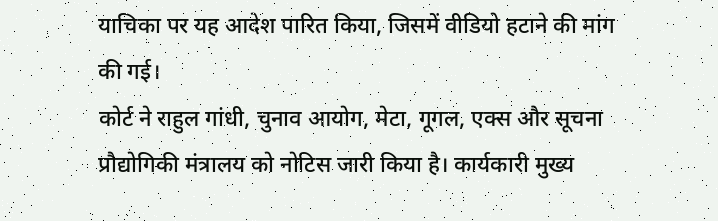याचिका पर यह आदेश पारित किया, जिसमें वीडियो हटाने की मांग की गई।
कोर्ट ने राहुल गांधी, चुनाव आयोग, मेटा, गूगल, एक्स और सूचना प्रौद्योगिकी मंत्रालय को नोटिस जारी किया है। कार्यकारी मुख्य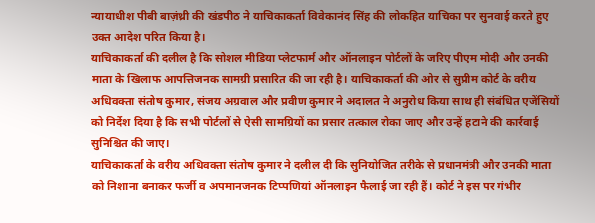न्यायाधीश पीबी बाज़ंथ्री की खंडपीठ ने याचिकाकर्ता विवेकानंद सिंह की लोकहित याचिका पर सुनवाई करते हुए उक्त आदेश परित किया है।
याचिकाकर्ता की दलील है कि सोशल मीडिया प्लेटफार्म और ऑनलाइन पोर्टलों के जरिए पीएम मोदी और उनकी माता के खिलाफ आपत्तिजनक सामग्री प्रसारित की जा रही है। याचिकाकर्ता की ओर से सुप्रीम कोर्ट के वरीय अधिवक्ता संतोष कुमार, संजय अग्रवाल और प्रवीण कुमार ने अदालत ने अनुरोध किया साथ ही संबंधित एजेंसियों को निर्देश दिया है कि सभी पोर्टलों से ऐसी सामग्रियों का प्रसार तत्काल रोका जाए और उन्हें हटाने की कार्रवाई सुनिश्चित की जाए।
याचिकाकर्ता के वरीय अधिवक्ता संतोष कुमार ने दलील दी कि सुनियोजित तरीके से प्रधानमंत्री और उनकी माता को निशाना बनाकर फर्जी व अपमानजनक टिप्पणियां ऑनलाइन फैलाई जा रही हैं। कोर्ट ने इस पर गंभीर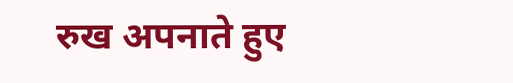रुख अपनाते हुए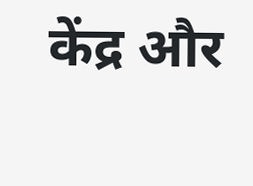केंद्र और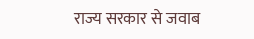राज्य सरकार से जवाब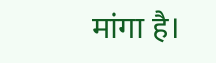मांगा है।